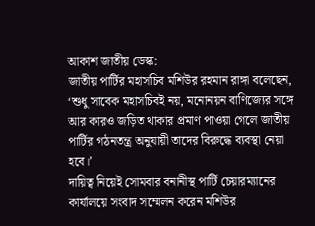আকাশ জাতীয় ডেস্ক:
জাতীয় পার্টির মহাসচিব মশিউর রহমান রাঙ্গা বলেছেন, ‘শুধু সাবেক মহাসচিবই নয়, মনোনয়ন বাণিজ্যের সঙ্গে আর কারও জড়িত থাকার প্রমাণ পাওয়া গেলে জাতীয় পার্টির গঠনতন্ত্র অনুযায়ী তাদের বিরুদ্ধে ব্যবস্থা নেয়া হবে।’
দায়িত্ব নিয়েই সোমবার বনানীস্থ পার্টি চেয়ারম্যানের কার্যালয়ে সংবাদ সম্মেলন করেন মশিউর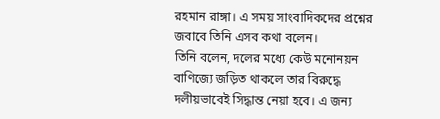রহমান রাঙ্গা। এ সময় সাংবাদিকদের প্রশ্নের জবাবে তিনি এসব কথা বলেন।
তিনি বলেন, দলের মধ্যে কেউ মনোনয়ন বাণিজ্যে জড়িত থাকলে তার বিরুদ্ধে দলীয়ভাবেই সিদ্ধান্ত নেয়া হবে। এ জন্য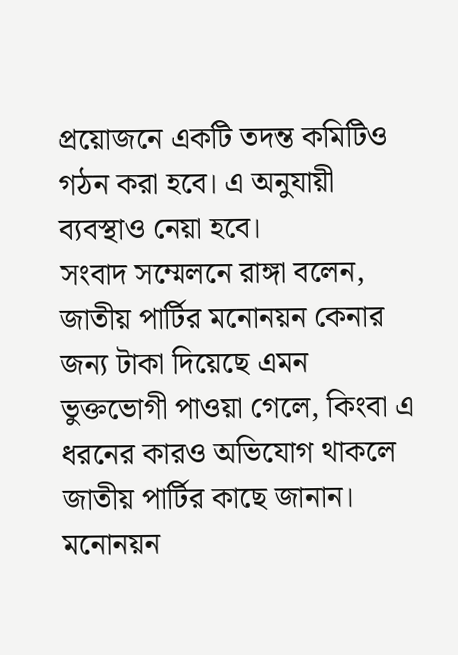প্রয়োজনে একটি তদন্ত কমিটিও গঠন করা হবে। এ অনুযায়ী ব্যবস্থাও নেয়া হবে।
সংবাদ সম্মেলনে রাঙ্গা বলেন, জাতীয় পার্টির মনোনয়ন কেনার জন্য টাকা দিয়েছে এমন ভুক্তভোগী পাওয়া গেলে, কিংবা এ ধরনের কারও অভিযোগ থাকলে জাতীয় পার্টির কাছে জানান। মনোনয়ন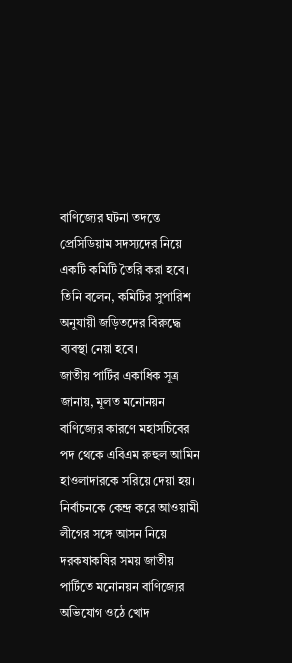বাণিজ্যের ঘটনা তদন্তে প্রেসিডিয়াম সদস্যদের নিয়ে একটি কমিটি তৈরি করা হবে।
তিনি বলেন, কমিটির সুপারিশ অনুযায়ী জড়িতদের বিরুদ্ধে ব্যবস্থা নেয়া হবে।
জাতীয় পার্টির একাধিক সূত্র জানায়, মূলত মনোনয়ন বাণিজ্যের কারণে মহাসচিবের পদ থেকে এবিএম রুহুল আমিন হাওলাদারকে সরিয়ে দেয়া হয়। নির্বাচনকে কেন্দ্র করে আওয়ামী লীগের সঙ্গে আসন নিয়ে দরকষাকষির সময় জাতীয় পার্টিতে মনোনয়ন বাণিজ্যের অভিযোগ ওঠে খোদ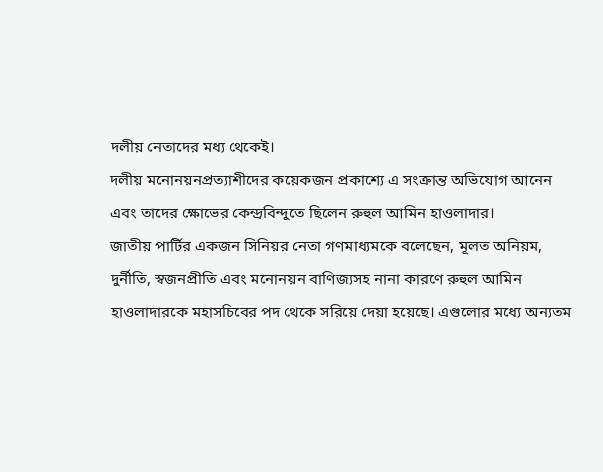দলীয় নেতাদের মধ্য থেকেই।
দলীয় মনোনয়নপ্রত্যাশীদের কয়েকজন প্রকাশ্যে এ সংক্রান্ত অভিযোগ আনেন এবং তাদের ক্ষোভের কেন্দ্রবিন্দুতে ছিলেন রুহুল আমিন হাওলাদার।
জাতীয় পার্টির একজন সিনিয়র নেতা গণমাধ্যমকে বলেছেন, মূলত অনিয়ম, দুর্নীতি, স্বজনপ্রীতি এবং মনোনয়ন বাণিজ্যসহ নানা কারণে রুহুল আমিন হাওলাদারকে মহাসচিবের পদ থেকে সরিয়ে দেয়া হয়েছে। এগুলোর মধ্যে অন্যতম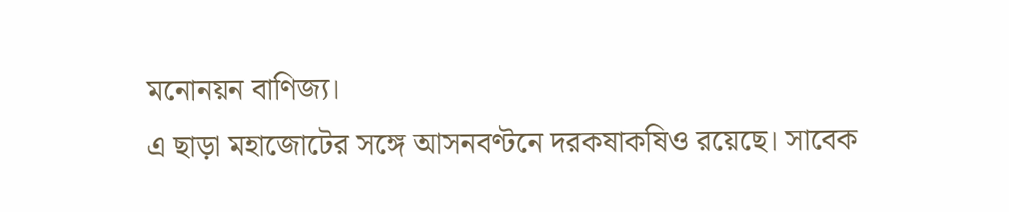মনোনয়ন বাণিজ্য।
এ ছাড়া মহাজোটের সঙ্গে আসনবণ্টনে দরকষাকষিও রয়েছে। সাবেক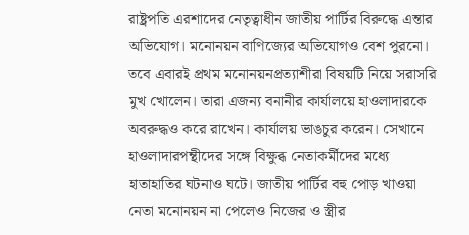রাষ্ট্রপতি এরশাদের নেতৃত্বাধীন জাতীয় পার্টির বিরুদ্ধে এন্তার অভিযোগ। মনোনয়ন বাণিজ্যের অভিযোগও বেশ পুরনো। তবে এবারই প্রথম মনোনয়নপ্রত্যাশীরা বিষয়টি নিয়ে সরাসরি মুখ খোলেন। তারা এজন্য বনানীর কার্যালয়ে হাওলাদারকে অবরুদ্ধও করে রাখেন। কার্যালয় ভাঙচুর করেন। সেখানে হাওলাদারপন্থীদের সঙ্গে বিক্ষুব্ধ নেতাকর্মীদের মধ্যে হাতাহাতির ঘটনাও ঘটে। জাতীয় পার্টির বহু পোড় খাওয়া নেতা মনোনয়ন না পেলেও নিজের ও স্ত্রীর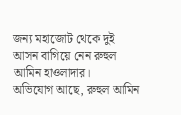জন্য মহাজোট থেকে দুই আসন বাগিয়ে নেন রুহুল আমিন হাওলাদার।
অভিযোগ আছে, রুহুল আমিন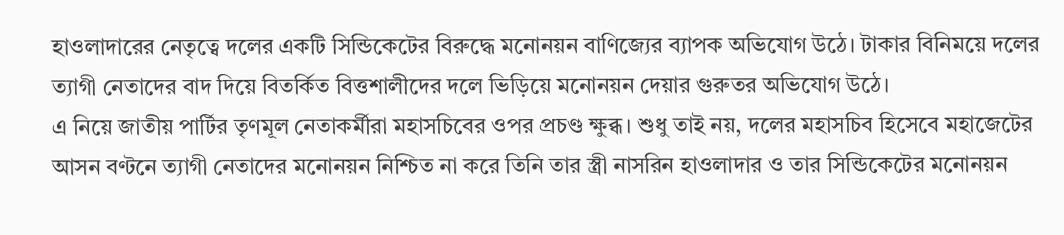হাওলাদারের নেতৃত্বে দলের একটি সিন্ডিকেটের বিরুদ্ধে মনোনয়ন বাণিজ্যের ব্যাপক অভিযোগ উঠে। টাকার বিনিময়ে দলের ত্যাগী নেতাদের বাদ দিয়ে বিতর্কিত বিত্তশালীদের দলে ভিড়িয়ে মনোনয়ন দেয়ার গুরুতর অভিযোগ উঠে।
এ নিয়ে জাতীয় পার্টির তৃণমূল নেতাকর্মীরা মহাসচিবের ওপর প্রচণ্ড ক্ষুব্ধ। শুধু তাই নয়, দলের মহাসচিব হিসেবে মহাজেটের আসন বণ্টনে ত্যাগী নেতাদের মনোনয়ন নিশ্চিত না করে তিনি তার স্ত্রী নাসরিন হাওলাদার ও তার সিন্ডিকেটের মনোনয়ন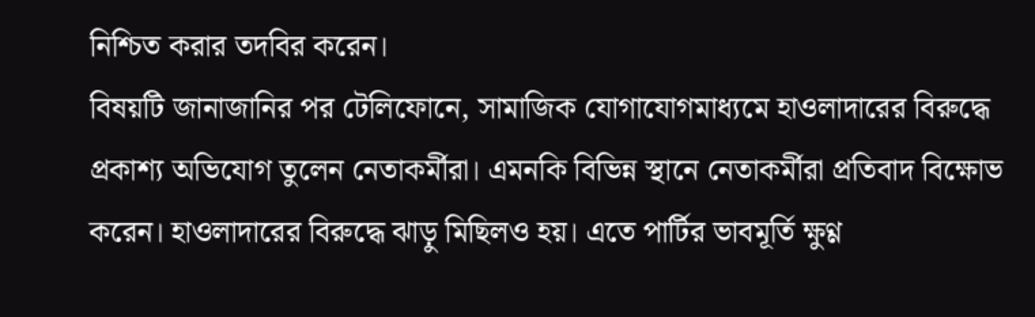নিশ্চিত করার তদবির করেন।
বিষয়টি জানাজানির পর টেলিফোনে, সামাজিক যোগাযোগমাধ্যমে হাওলাদারের বিরুদ্ধে প্রকাশ্য অভিযোগ তুলেন নেতাকর্মীরা। এমনকি বিভিন্ন স্থানে নেতাকর্মীরা প্রতিবাদ বিক্ষোভ করেন। হাওলাদারের বিরুদ্ধে ঝাড়ু মিছিলও হয়। এতে পার্টির ভাবমূর্তি ক্ষুণ্ণ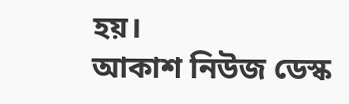হয়।
আকাশ নিউজ ডেস্ক